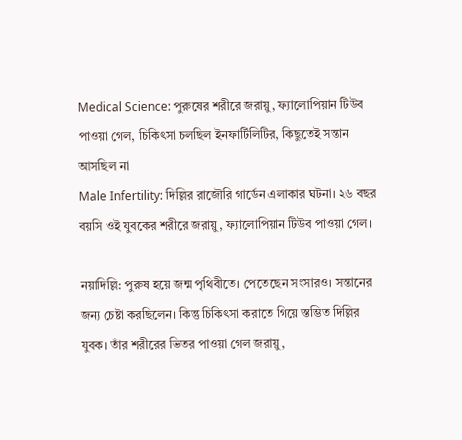Medical Science: পুরুষের শরীরে জরায়ু, ফ্যালোপিয়ান টিউব পাওয়া গেল, চিকিৎসা চলছিল ইনফার্টিলিটির, কিছুতেই সন্তান আসছিল না
Male Infertility: দিল্লির রাজৌরি গার্ডেন এলাকার ঘটনা। ২৬ বছর বয়সি ওই যুবকের শরীরে জরায়ু, ফ্যালোপিয়ান টিউব পাওয়া গেল।

নয়াদিল্লি: পুরুষ হয়ে জন্ম পৃথিবীতে। পেতেছেন সংসারও। সন্তানের জন্য চেষ্টা করছিলেন। কিন্তু চিকিৎসা করাতে গিয়ে স্তম্ভিত দিল্লির যুবক। তাঁর শরীরের ভিতর পাওয়া গেল জরায়ু,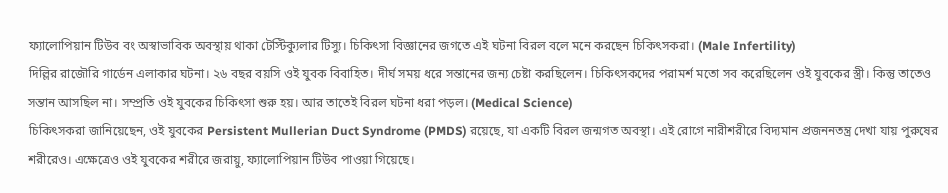ফ্যালোপিয়ান টিউব বং অস্বাভাবিক অবস্থায় থাকা টেস্টিক্যুলার টিস্যু। চিকিৎসা বিজ্ঞানের জগতে এই ঘটনা বিরল বলে মনে করছেন চিকিৎসকরা। (Male Infertility)
দিল্লির রাজৌরি গার্ডেন এলাকার ঘটনা। ২৬ বছর বয়সি ওই যুবক বিবাহিত। দীর্ঘ সময় ধরে সন্তানের জন্য চেষ্টা করছিলেন। চিকিৎসকদের পরামর্শ মতো সব করেছিলেন ওই যুবকের স্ত্রী। কিন্তু তাতেও সন্তান আসছিল না। সম্প্রতি ওই যুবকের চিকিৎসা শুরু হয়। আর তাতেই বিরল ঘটনা ধরা পড়ল। (Medical Science)
চিকিৎসকরা জানিয়েছেন, ওই যুবকের Persistent Mullerian Duct Syndrome (PMDS) রয়েছে, যা একটি বিরল জন্মগত অবস্থা। এই রোগে নারীশরীরে বিদ্যমান প্রজননতন্ত্র দেখা যায় পুরুষের শরীরেও। এক্ষেত্রেও ওই যুবকের শরীরে জরায়ু, ফ্যালোপিয়ান টিউব পাওয়া গিয়েছে।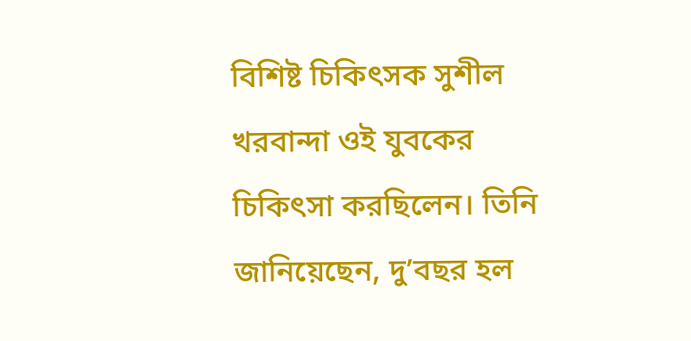বিশিষ্ট চিকিৎসক সুশীল খরবান্দা ওই যুবকের চিকিৎসা করছিলেন। তিনি জানিয়েছেন, দু’বছর হল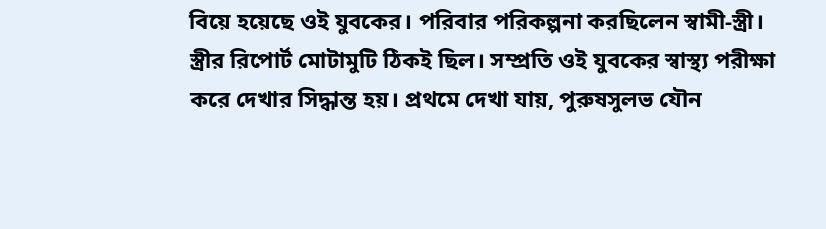বিয়ে হয়েছে ওই যুবকের। পরিবার পরিকল্পনা করছিলেন স্বামী-স্ত্রী। স্ত্রীর রিপোর্ট মোটামুটি ঠিকই ছিল। সম্প্রতি ওই যুবকের স্বাস্থ্য পরীক্ষা করে দেখার সিদ্ধান্ত হয়। প্রথমে দেখা যায়, পুরুষসুলভ যৌন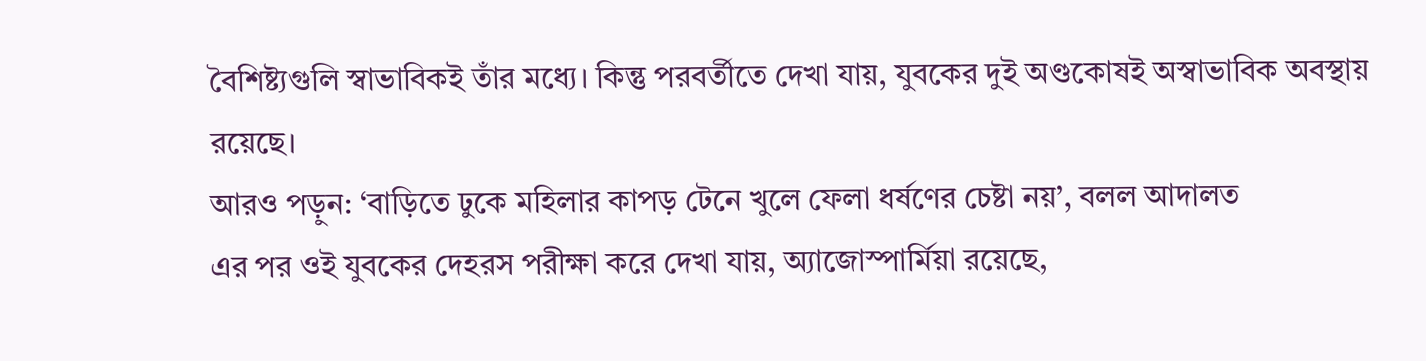বৈশিষ্ট্যগুলি স্বাভাবিকই তাঁর মধ্যে। কিন্তু পরবর্তীতে দেখা যায়, যুবকের দুই অণ্ডকোষই অস্বাভাবিক অবস্থায় রয়েছে।
আরও পড়ুন: ‘বাড়িতে ঢুকে মহিলার কাপড় টেনে খুলে ফেলা ধর্ষণের চেষ্টা নয়’, বলল আদালত
এর পর ওই যুবকের দেহরস পরীক্ষা করে দেখা যায়, অ্যাজোস্পার্মিয়া রয়েছে,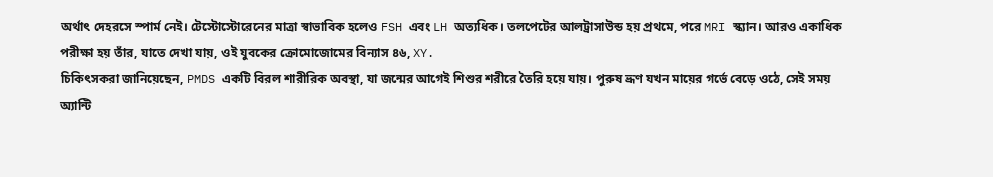অর্থাৎ দেহরসে স্পার্ম নেই। টেস্টোস্টোরেনের মাত্রা স্বাভাবিক হলেও FSH এবং LH অত্যধিক। তলপেটের আলট্রাসাউন্ড হয় প্রথমে, পরে MRI স্ক্যান। আরও একাধিক পরীক্ষা হয় তাঁর, যাতে দেখা যায়, ওই যুবকের ক্রোমোজোমের বিন্যাস ৪৬, XY.
চিকিৎসকরা জানিয়েছেন, PMDS একটি বিরল শারীরিক অবস্থা, যা জন্মের আগেই শিশুর শরীরে তৈরি হয়ে যায়। পুরুষ ভ্রূণ যখন মায়ের গর্ভে বেড়ে ওঠে, সেই সময় অ্যান্টি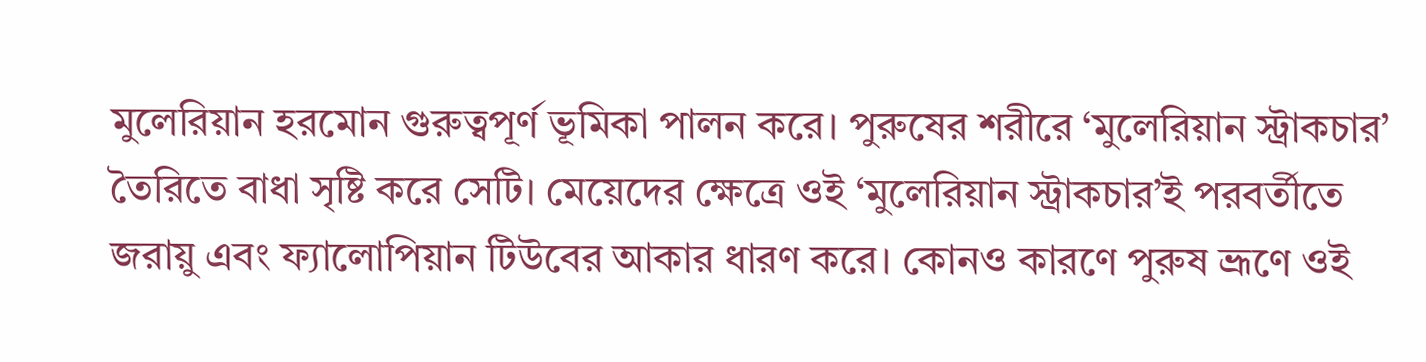মুলেরিয়ান হরমোন গুরুত্বপূর্ণ ভূমিকা পালন করে। পুরুষের শরীরে ‘মুলেরিয়ান স্ট্রাকচার’ তৈরিতে বাধা সৃষ্টি করে সেটি। মেয়েদের ক্ষেত্রে ওই ‘মুলেরিয়ান স্ট্রাকচার’ই পরবর্তীতে জরায়ু এবং ফ্যালোপিয়ান টিউবের আকার ধারণ করে। কোনও কারণে পুরুষ ভ্রূণে ওই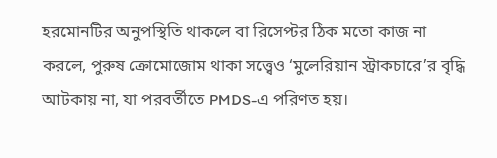হরমোনটির অনুপস্থিতি থাকলে বা রিসেপ্টর ঠিক মতো কাজ না করলে, পুরুষ ক্রোমোজোম থাকা সত্ত্বেও ‘মুলেরিয়ান স্ট্রাকচারে’র বৃদ্ধি আটকায় না, যা পরবর্তীতে PMDS-এ পরিণত হয়।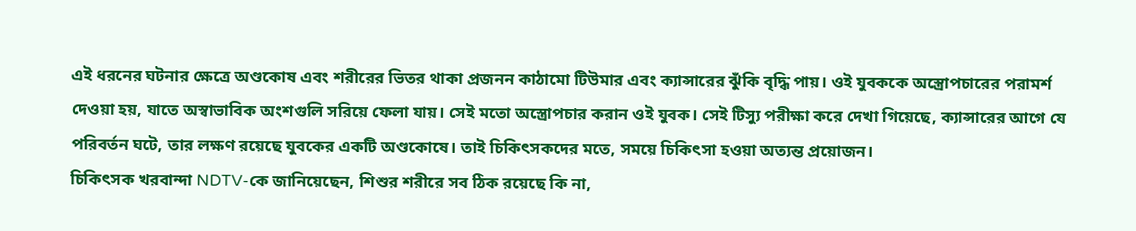এই ধরনের ঘটনার ক্ষেত্রে অণ্ডকোষ এবং শরীরের ভিতর থাকা প্রজনন কাঠামো টিউমার এবং ক্যান্সারের ঝুঁকি বৃদ্ধি পায়। ওই যুবককে অস্ত্রোপচারের পরামর্শ দেওয়া হয়, যাতে অস্বাভাবিক অংশগুলি সরিয়ে ফেলা যায়। সেই মতো অস্ত্রোপচার করান ওই যুবক। সেই টিস্যু পরীক্ষা করে দেখা গিয়েছে, ক্যান্সারের আগে যে পরিবর্তন ঘটে, তার লক্ষণ রয়েছে যুবকের একটি অণ্ডকোষে। তাই চিকিৎসকদের মতে, সময়ে চিকিৎসা হওয়া অত্যন্ত প্রয়োজন।
চিকিৎসক খরবান্দা NDTV-কে জানিয়েছেন, শিশুর শরীরে সব ঠিক রয়েছে কি না,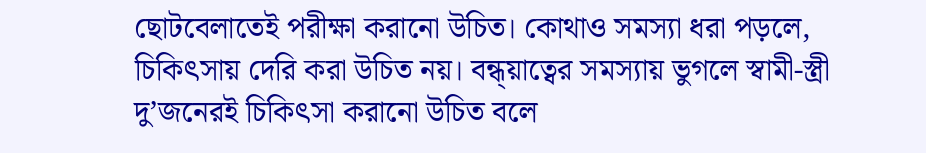ছোটবেলাতেই পরীক্ষা করানো উচিত। কোথাও সমস্যা ধরা পড়লে, চিকিৎসায় দেরি করা উচিত নয়। বন্ধ্য়াত্বের সমস্যায় ভুগলে স্বামী-স্ত্রী দু’জনেরই চিকিৎসা করানো উচিত বলে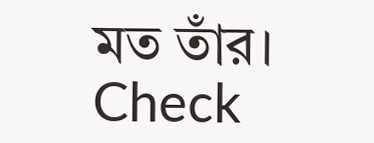মত তাঁর।
Check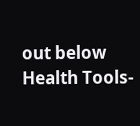out below Health Tools-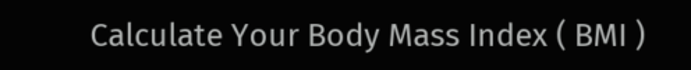Calculate Your Body Mass Index ( BMI )